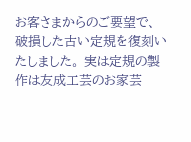お客さまからのご要望で、破損した古い定規を復刻いたしました。 実は定規の製作は友成工芸のお家芸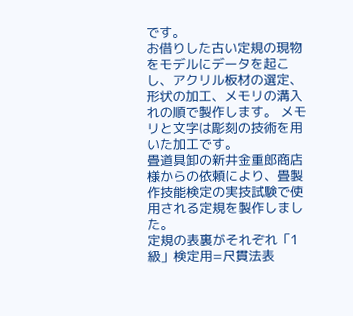です。
お借りした古い定規の現物をモデルにデータを起こし、アクリル板材の選定、形状の加工、メモリの溝入れの順で製作します。 メモリと文字は彫刻の技術を用いた加工です。
畳道具卸の新井金重郎商店様からの依頼により、畳製作技能検定の実技試験で使用される定規を製作しました。
定規の表裏がそれぞれ「1級」検定用=尺貫法表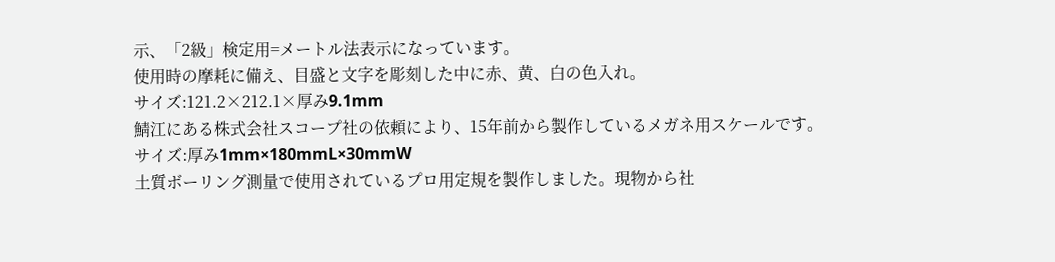示、「2級」検定用=メートル法表示になっています。
使用時の摩耗に備え、目盛と文字を彫刻した中に赤、黄、白の色入れ。
サイズ:121.2×212.1×厚み9.1mm
鯖江にある株式会社スコープ社の依頼により、15年前から製作しているメガネ用スケールです。
サイズ:厚み1mm×180mmL×30mmW
土質ボーリング測量で使用されているプロ用定規を製作しました。現物から社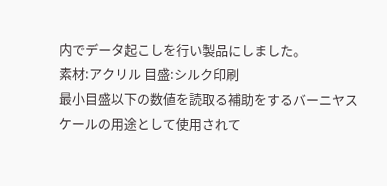内でデータ起こしを行い製品にしました。
素材:アクリル 目盛:シルク印刷
最小目盛以下の数値を読取る補助をするバーニヤスケールの用途として使用されて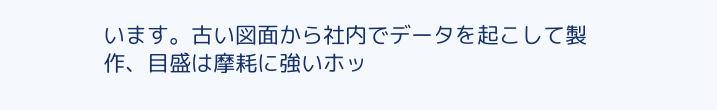います。古い図面から社内でデータを起こして製作、目盛は摩耗に強いホッ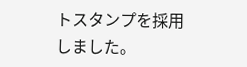トスタンプを採用しました。